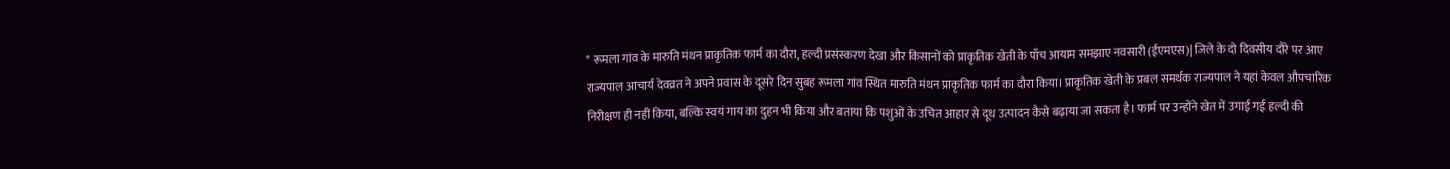* रूमला गांव के मारुति मंथन प्राकृतिक फार्म का दौरा, हल्दी प्रसंस्करण देखा और किसानों को प्राकृतिक खेती के पाँच आयाम समझाए नवसारी (ईएमएस)| जिले के दो दिवसीय दौरे पर आए राज्यपाल आचार्य देवव्रत ने अपने प्रवास के दूसरे दिन सुबह रूमला गांव स्थित मारुति मंथन प्राकृतिक फार्म का दौरा किया। प्राकृतिक खेती के प्रबल समर्थक राज्यपाल ने यहां केवल औपचारिक निरीक्षण ही नहीं किया, बल्कि स्वयं गाय का दुहन भी किया और बताया कि पशुओं के उचित आहार से दूध उत्पादन कैसे बढ़ाया जा सकता है। फार्म पर उन्होंने खेत में उगाई गई हल्दी की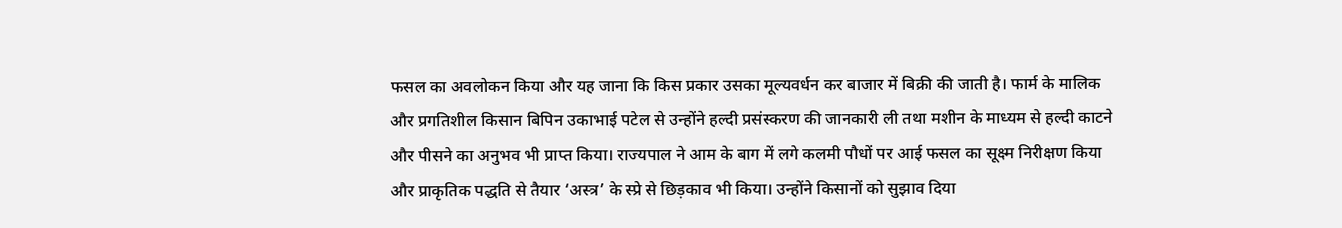फसल का अवलोकन किया और यह जाना कि किस प्रकार उसका मूल्यवर्धन कर बाजार में बिक्री की जाती है। फार्म के मालिक और प्रगतिशील किसान बिपिन उकाभाई पटेल से उन्होंने हल्दी प्रसंस्करण की जानकारी ली तथा मशीन के माध्यम से हल्दी काटने और पीसने का अनुभव भी प्राप्त किया। राज्यपाल ने आम के बाग में लगे कलमी पौधों पर आई फसल का सूक्ष्म निरीक्षण किया और प्राकृतिक पद्धति से तैयार ‘अस्त्र’ के स्प्रे से छिड़काव भी किया। उन्होंने किसानों को सुझाव दिया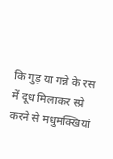कि गुड़ या गन्ने के रस में दूध मिलाकर स्प्रे करने से मधुमक्खियां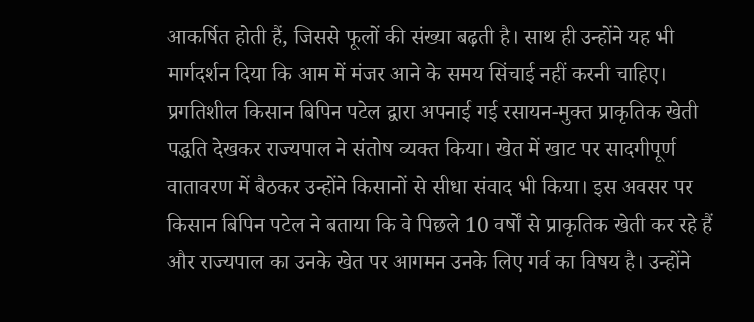आकर्षित होती हैं, जिससे फूलों की संख्या बढ़ती है। साथ ही उन्होंने यह भी मार्गदर्शन दिया कि आम में मंजर आने के समय सिंचाई नहीं करनी चाहिए। प्रगतिशील किसान बिपिन पटेल द्वारा अपनाई गई रसायन-मुक्त प्राकृतिक खेती पद्धति देखकर राज्यपाल ने संतोष व्यक्त किया। खेत में खाट पर सादगीपूर्ण वातावरण में बैठकर उन्होंने किसानों से सीधा संवाद भी किया। इस अवसर पर किसान बिपिन पटेल ने बताया कि वे पिछले 10 वर्षों से प्राकृतिक खेती कर रहे हैं और राज्यपाल का उनके खेत पर आगमन उनके लिए गर्व का विषय है। उन्होंने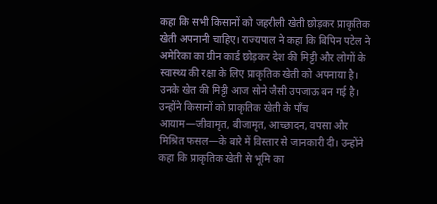कहा कि सभी किसानों को जहरीली खेती छोड़कर प्राकृतिक खेती अपनानी चाहिए। राज्यपाल ने कहा कि बिपिन पटेल ने अमेरिका का ग्रीन कार्ड छोड़कर देश की मिट्टी और लोगों के स्वास्थ्य की रक्षा के लिए प्राकृतिक खेती को अपनाया है। उनके खेत की मिट्टी आज सोने जैसी उपजाऊ बन गई है। उन्होंने किसानों को प्राकृतिक खेती के पाँच आयाम—जीवामृत, बीजामृत, आच्छादन, वपसा और मिश्रित फसल—के बारे में विस्तार से जानकारी दी। उन्होंने कहा कि प्राकृतिक खेती से भूमि का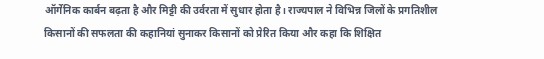ऑर्गेनिक कार्बन बढ़ता है और मिट्टी की उर्वरता में सुधार होता है। राज्यपाल ने विभिन्न जिलों के प्रगतिशील किसानों की सफलता की कहानियां सुनाकर किसानों को प्रेरित किया और कहा कि शिक्षित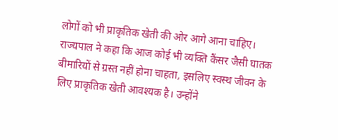लोगों को भी प्राकृतिक खेती की ओर आगे आना चाहिए। राज्यपाल ने कहा कि आज कोई भी व्यक्ति कैंसर जैसी घातक बीमारियों से ग्रस्त नहीं होना चाहता, इसलिए स्वस्थ जीवन के लिए प्राकृतिक खेती आवश्यक है। उन्होंने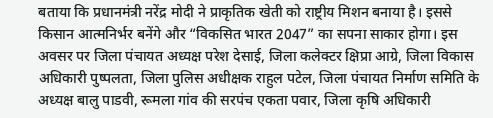बताया कि प्रधानमंत्री नरेंद्र मोदी ने प्राकृतिक खेती को राष्ट्रीय मिशन बनाया है। इससे किसान आत्मनिर्भर बनेंगे और “विकसित भारत 2047” का सपना साकार होगा। इस अवसर पर जिला पंचायत अध्यक्ष परेश देसाई, जिला कलेक्टर क्षिप्रा आग्रे, जिला विकास अधिकारी पुष्पलता, जिला पुलिस अधीक्षक राहुल पटेल, जिला पंचायत निर्माण समिति के अध्यक्ष बालु पाडवी, रूमला गांव की सरपंच एकता पवार, जिला कृषि अधिकारी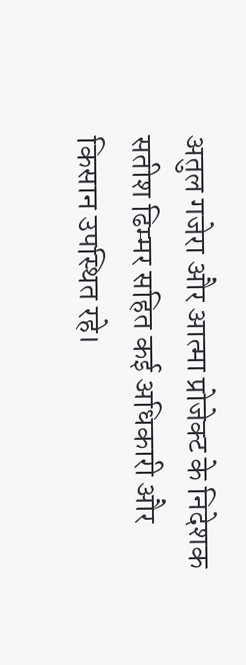अतुल गजेरा और आत्मा प्रोजेक्ट के निदेशक सतीश ढिम्मर सहित कई अधिकारी और किसान उपस्थित रहे।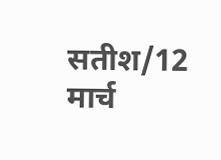सतीश/12 मार्च